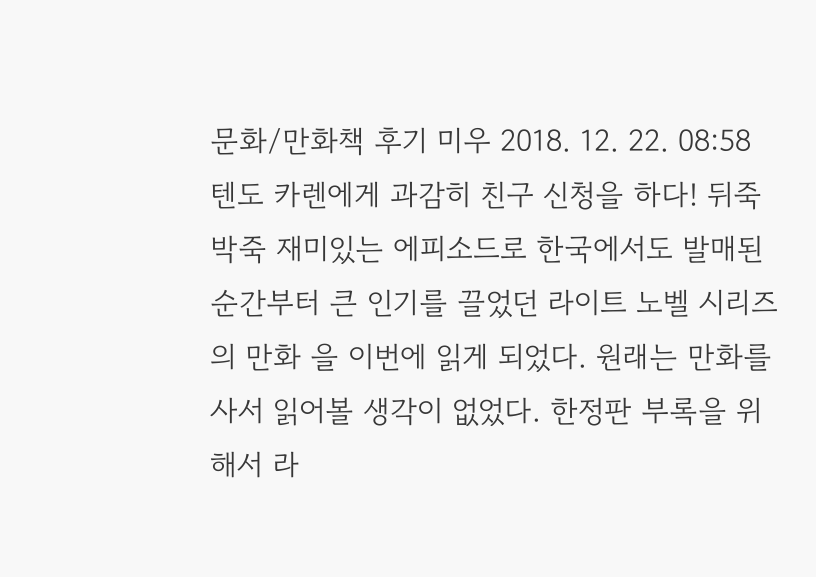문화/만화책 후기 미우 2018. 12. 22. 08:58
텐도 카렌에게 과감히 친구 신청을 하다! 뒤죽박죽 재미있는 에피소드로 한국에서도 발매된 순간부터 큰 인기를 끌었던 라이트 노벨 시리즈의 만화 을 이번에 읽게 되었다. 원래는 만화를 사서 읽어볼 생각이 없었다. 한정판 부록을 위해서 라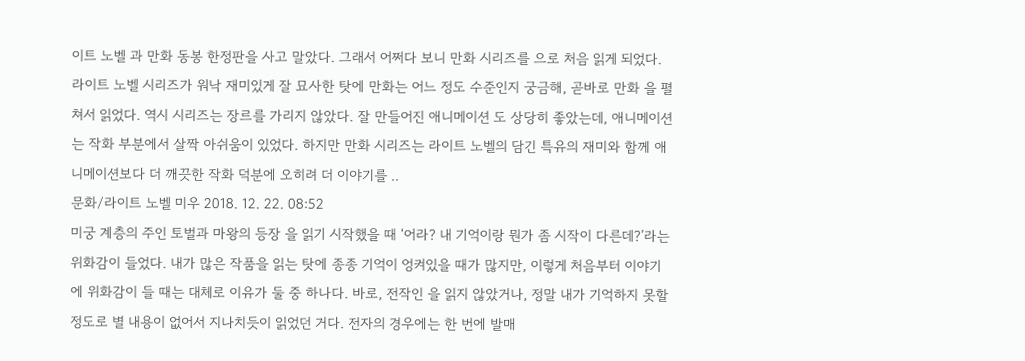이트 노벨 과 만화 동봉 한정판을 사고 말았다. 그래서 어쩌다 보니 만화 시리즈를 으로 처음 읽게 되었다. 라이트 노벨 시리즈가 워낙 재미있게 잘 묘사한 탓에 만화는 어느 정도 수준인지 궁금해, 곧바로 만화 을 펼쳐서 읽었다. 역시 시리즈는 장르를 가리지 않았다. 잘 만들어진 애니메이션 도 상당히 좋았는데, 애니메이션 는 작화 부분에서 살짝 아쉬움이 있었다. 하지만 만화 시리즈는 라이트 노벨의 담긴 특유의 재미와 함께 애니메이션보다 더 깨끗한 작화 덕분에 오히려 더 이야기를 ..
문화/라이트 노벨 미우 2018. 12. 22. 08:52
미궁 계층의 주인 토벌과 마왕의 등장 을 읽기 시작했을 때 ‘어라? 내 기억이랑 뭔가 좀 시작이 다른데?’라는 위화감이 들었다. 내가 많은 작품을 읽는 탓에 종종 기억이 엉켜있을 때가 많지만, 이렇게 처음부터 이야기에 위화감이 들 때는 대체로 이유가 둘 중 하나다. 바로, 전작인 을 읽지 않았거나, 정말 내가 기억하지 못할 정도로 별 내용이 없어서 지나치듯이 읽었던 거다. 전자의 경우에는 한 번에 발매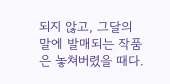되지 않고, 그달의 말에 발매되는 작품은 놓쳐버렸을 때다.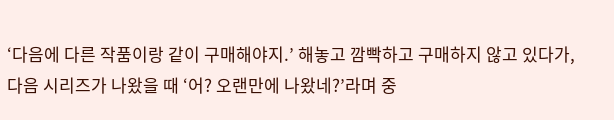‘다음에 다른 작품이랑 같이 구매해야지.’ 해놓고 깜빡하고 구매하지 않고 있다가, 다음 시리즈가 나왔을 때 ‘어? 오랜만에 나왔네?’라며 중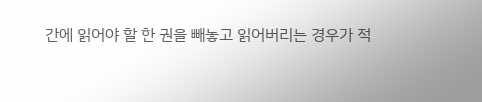간에 읽어야 할 한 권을 빼놓고 읽어버리는 경우가 적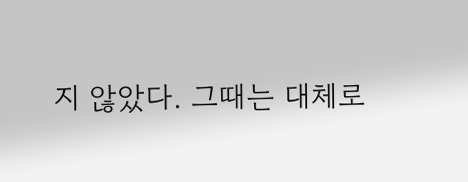지 않았다. 그때는 대체로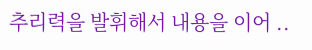추리력을 발휘해서 내용을 이어 ..